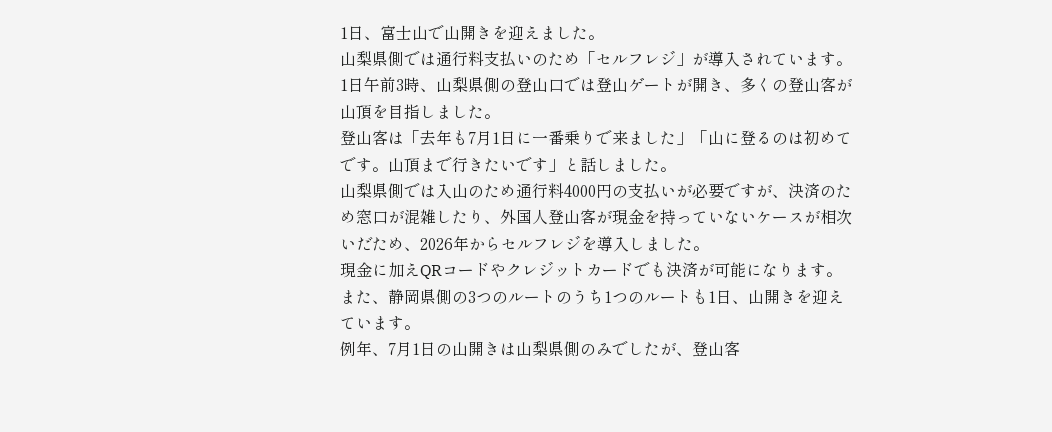1日、富士山で山開きを迎えました。
山梨県側では通行料支払いのため「セルフレジ」が導入されています。
1日午前3時、山梨県側の登山口では登山ゲートが開き、多くの登山客が山頂を目指しました。
登山客は「去年も7月1日に一番乗りで来ました」「山に登るのは初めてです。山頂まで行きたいです」と話しました。
山梨県側では入山のため通行料4000円の支払いが必要ですが、決済のため窓口が混雑したり、外国人登山客が現金を持っていないケースが相次いだため、2026年からセルフレジを導入しました。
現金に加えQRコードやクレジットカードでも決済が可能になります。
また、静岡県側の3つのルートのうち1つのルートも1日、山開きを迎えています。
例年、7月1日の山開きは山梨県側のみでしたが、登山客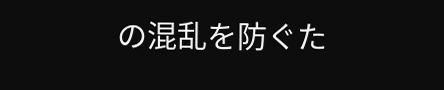の混乱を防ぐた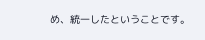め、統一したということです。